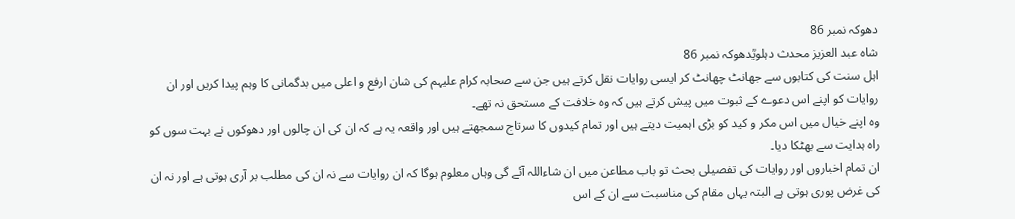دھوکہ نمبر 86
شاہ عبد العزیز محدث دہلویؒدھوکہ نمبر 86
اہل سنت کی کتابوں سے جھانٹ چھانٹ کر ایسی روایات نقل کرتے ہیں جن سے صحابہ کرام علیہم کی شان ارفع و اعلی میں بدگمانی کا وہم پیدا کریں اور ان روایات کو اپنے اس دعوے کے ثبوت میں پیش کرتے ہیں کہ وہ خلافت کے مستحق نہ تھے۔
وہ اپنے خیال میں اس مکر و کید کو بڑی اہمیت دیتے ہیں اور تمام کیدوں کا سرتاج سمجھتے ہیں اور واقعہ یہ ہے کہ ان کی ان چالوں اور دھوکوں نے بہت سوں کو راہ ہدایت سے بھٹکا دیا۔
ان تمام اخباروں اور روایات کی تفصیلی بحث تو باب مطاعن میں ان شاءاللہ آئے گی وہاں معلوم ہوگا کہ ان روایات سے نہ ان کی مطلب بر آری ہوتی ہے اور نہ ان کی غرض پوری ہوتی ہے البتہ یہاں مقام کی مناسبت سے ان کے اس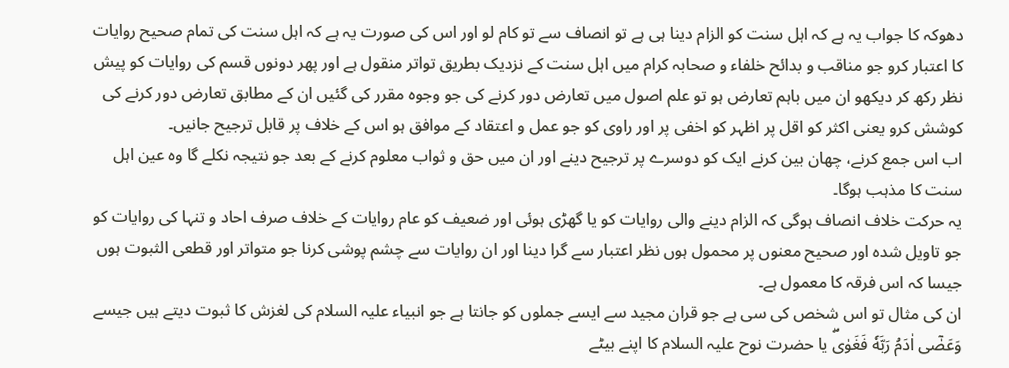دھوکہ کا جواب یہ ہے کہ اہل سنت کو الزام دینا ہی ہے تو انصاف سے تو کام لو اور اس کی صورت یہ ہے کہ اہل سنت کی تمام صحیح روایات کا اعتبار کرو جو مناقب و بدائح خلفاء و صحابہ کرام میں اہل سنت کے نزدیک بطریق تواتر منقول ہے اور پھر دونوں قسم کی روایات کو پیش نظر رکھ کر دیکھو ان میں باہم تعارض ہو تو علم اصول میں تعارض دور کرنے کی جو وجوہ مقرر کی گئیں ان کے مطابق تعارض دور کرنے کی کوشش کرو یعنی اکثر کو اقل پر اظہر کو اخفی پر اور راوی کو جو عمل و اعتقاد کے موافق ہو اس کے خلاف پر قابل ترجیح جانیں۔
اب اس جمع کرنے، چھان بین کرنے ایک کو دوسرے پر ترجیح دینے اور ان میں حق و ثواب معلوم کرنے کے بعد جو نتیجہ نکلے گا وہ عین اہل سنت کا مذہب ہوگا۔
یہ حرکت خلاف انصاف ہوگی کہ الزام دینے والی روایات کو یا گھڑی ہوئی اور ضعیف کو عام روایات کے خلاف صرف احاد و تنہا کی روایات کو جو تاویل شدہ اور صحیح معنوں پر محمول ہوں نظر اعتبار سے گرا دینا اور ان روایات سے چشم پوشی کرنا جو متواتر اور قطعی الثبوت ہوں جیسا کہ اس فرقہ کا معمول ہے۔
ان کی مثال تو اس شخص کی سی ہے جو قران مجید سے ایسے جملوں کو جانتا ہے جو انبیاء علیہ السلام کی لغزش کا ثبوت دیتے ہیں جیسے وَعَصٰۤى اٰدَمُ رَبَّهٗ فَغَوٰىۖ یا حضرت نوح علیہ السلام کا اپنے بیٹے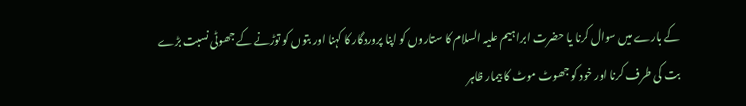کے بارے میں سوال کرنا یا حضرت ابراہیم علیہ السلام کا ستاروں کو اپنا پروردگار کا کہنا اور بتوں کو توڑنے کے جھوٹی نسبت بڑے بت کی طرف کرنا اور خود کو جھوٹ موٹ کا بیمار ظاہر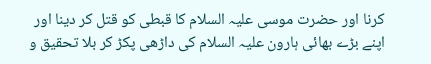کرنا اور حضرت موسی علیہ السلام کا قبطی کو قتل کر دینا اور اپنے بڑے بھائی ہارون علیہ السلام کی داڑھی پکڑ کر بلا تحقیق و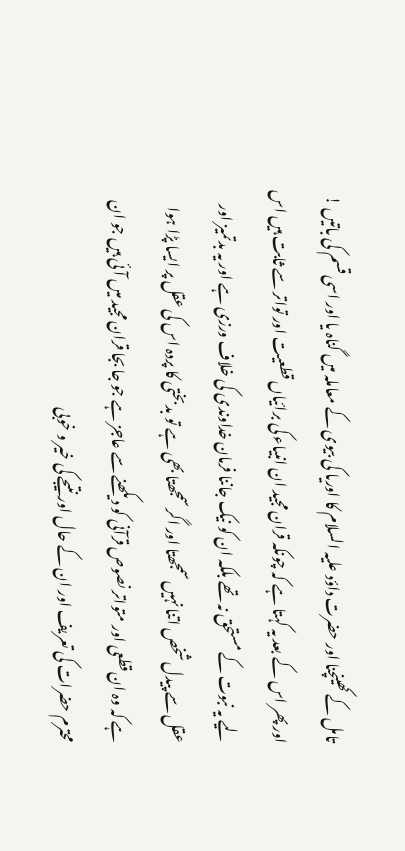تامل کے کھینچنا اور حضرت داؤد علیہ السلام کا اوریا کی بیوی کے معاملہ میں گناہ یا اور اسی قسم کی باتیں ! اور پھر اس کے بعد یہ کہتا ہے کہ چونکہ قران مجید ان انبیاء کی برائیاں قطعیت اور تواتر سے ثابت ہیں اس لیے یہ نبوت کے مستحق نہ تھے بلکہ ان کو نیک جاننا فرمان خداوندی کی خلاف ورزی ہے اور یہ بدتمیز اور عقل سے پیدل شخص اتنا نہیں سمجھتا اور اگر سمجھتا بھی ہے تو بدبختی کا پردہ اس کی عقل پر ایسا پڑا ہوا ہے کہ وہ ان قطعی اور متواتر نصوص قرآنی کو دیکھنے سے عاجز ہے جو جا بجا قران مجید میں آئی ہیں جو ان محترم حضرات کی تعریف اور ان کے حال اور نتیجے کی خیر و خوبی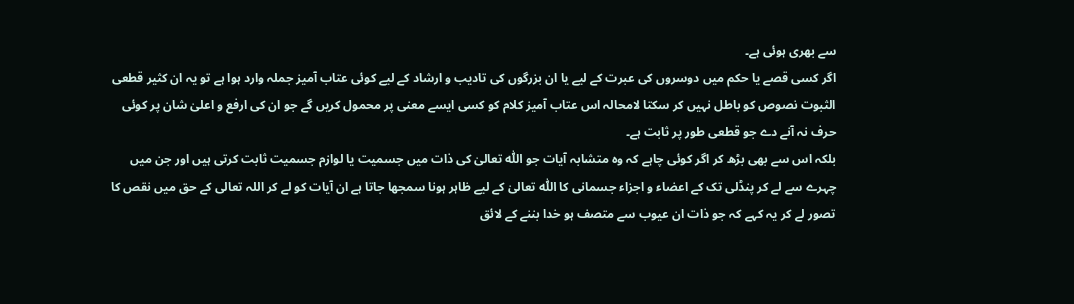سے بھری ہوئی ہے۔
اگر کسی قصے یا حکم میں دوسروں کی عبرت کے لیے یا ان بزرگوں کی تادیب و ارشاد کے لیے کوئی عتاب آمیز جملہ وارد ہوا ہے تو یہ ان کثیر قطعی الثبوت نصوص کو باطل نہیں کر سکتا لامحالہ اس عتاب آمیز کلام کو کسی ایسے معنی پر محمول کریں گے جو ان کی ارفع و اعلیٰ شان پر کوئی حرف نہ آنے دے جو قطعی طور پر ثابت ہے۔
بلکہ اس سے بھی بڑھ کر اگر کوئی چاہے کہ وہ متشابہ آیات جو اللّٰہ تعالیٰ کی ذات میں جسمیت یا لوازم جسمیت ثابت کرتی ہیں اور جن میں چہرے سے لے کر پنڈلی تک کے اعضاء و اجزاء جسمانی کا اللّٰہ تعالیٰ کے لیے ظاہر ہونا سمجھا جاتا ہے ان آیات کو لے کر اللہ تعالی کے حق میں نقص کا تصور لے کر یہ کہے کہ جو ذات ان عیوب سے متصف ہو خدا بننے کے لائق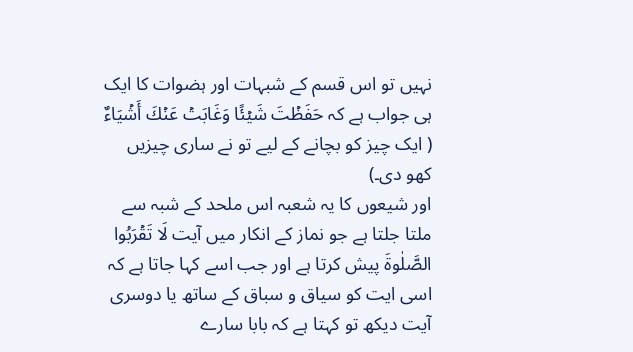نہیں تو اس قسم کے شبہات اور ہضوات کا ایک ہی جواب ہے کہ حَفَظۡتَ شَيۡئًا وَغَابَتۡ عَنۡكَ أَشۡيَاءٌ ( ایک چیز کو بچانے کے لیے تو نے ساری چیزیں کھو دی۔)
اور شیعوں کا یہ شعبہ اس ملحد کے شبہ سے ملتا جلتا ہے جو نماز کے انکار میں آیت لَا تَقۡرَبُوا الصَّلٰوةَ پیش کرتا ہے اور جب اسے کہا جاتا ہے کہ اسی ایت کو سیاق و سباق کے ساتھ یا دوسری آیت دیکھ تو کہتا ہے کہ بابا سارے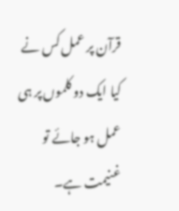قرآن پر عمل کس نے کیا ایک دو کلموں پر ہی عمل ہو جائے تو غنیمت ہے۔